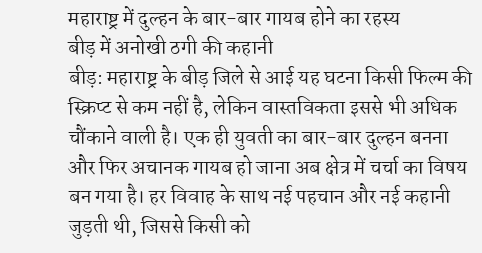महाराष्ट्र में दुल्हन के बार-बार गायब होने का रहस्य
बीड़ में अनोखी ठगी की कहानी
बीड़: महाराष्ट्र के बीड़ जिले से आई यह घटना किसी फिल्म की स्क्रिप्ट से कम नहीं है, लेकिन वास्तविकता इससे भी अधिक चौंकाने वाली है। एक ही युवती का बार-बार दुल्हन बनना और फिर अचानक गायब हो जाना अब क्षेत्र में चर्चा का विषय बन गया है। हर विवाह के साथ नई पहचान और नई कहानी जुड़ती थी, जिससे किसी को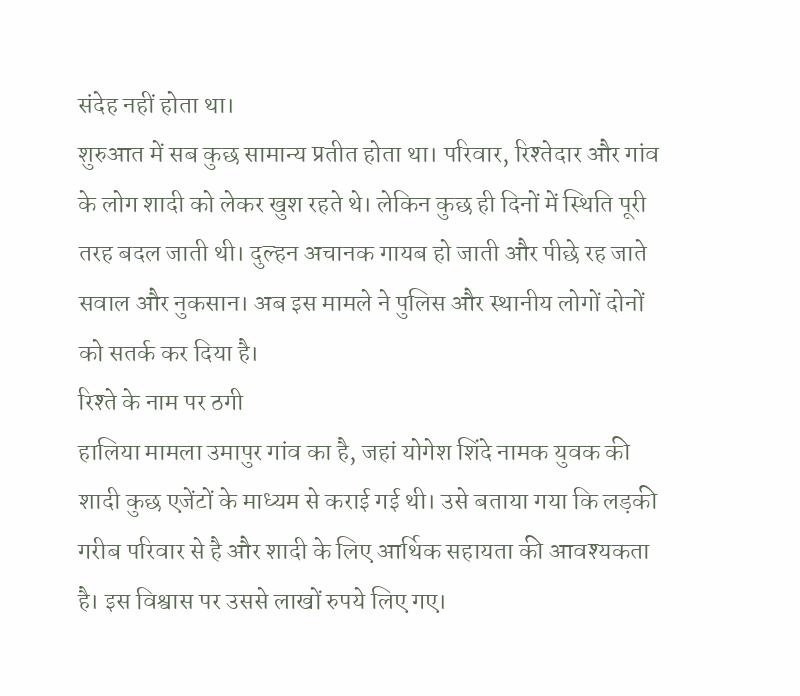संदेह नहीं होता था।
शुरुआत में सब कुछ सामान्य प्रतीत होता था। परिवार, रिश्तेदार और गांव के लोग शादी को लेकर खुश रहते थे। लेकिन कुछ ही दिनों में स्थिति पूरी तरह बदल जाती थी। दुल्हन अचानक गायब हो जाती और पीछे रह जाते सवाल और नुकसान। अब इस मामले ने पुलिस और स्थानीय लोगों दोनों को सतर्क कर दिया है।
रिश्ते के नाम पर ठगी
हालिया मामला उमापुर गांव का है, जहां योगेश शिंदे नामक युवक की शादी कुछ एजेंटों के माध्यम से कराई गई थी। उसे बताया गया कि लड़की गरीब परिवार से है और शादी के लिए आर्थिक सहायता की आवश्यकता है। इस विश्वास पर उससे लाखों रुपये लिए गए।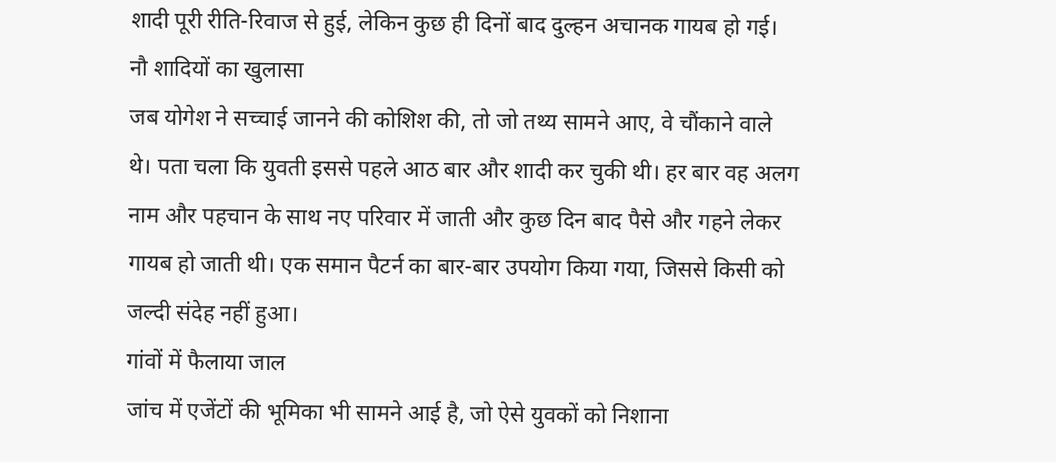शादी पूरी रीति-रिवाज से हुई, लेकिन कुछ ही दिनों बाद दुल्हन अचानक गायब हो गई।
नौ शादियों का खुलासा
जब योगेश ने सच्चाई जानने की कोशिश की, तो जो तथ्य सामने आए, वे चौंकाने वाले थे। पता चला कि युवती इससे पहले आठ बार और शादी कर चुकी थी। हर बार वह अलग नाम और पहचान के साथ नए परिवार में जाती और कुछ दिन बाद पैसे और गहने लेकर गायब हो जाती थी। एक समान पैटर्न का बार-बार उपयोग किया गया, जिससे किसी को जल्दी संदेह नहीं हुआ।
गांवों में फैलाया जाल
जांच में एजेंटों की भूमिका भी सामने आई है, जो ऐसे युवकों को निशाना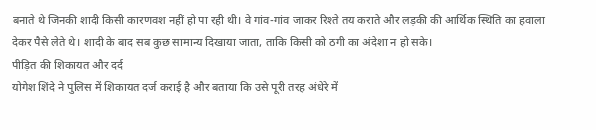बनाते थे जिनकी शादी किसी कारणवश नहीं हो पा रही थी। वे गांव-गांव जाकर रिश्ते तय कराते और लड़की की आर्थिक स्थिति का हवाला देकर पैसे लेते थे। शादी के बाद सब कुछ सामान्य दिखाया जाता, ताकि किसी को ठगी का अंदेशा न हो सके।
पीड़ित की शिकायत और दर्द
योगेश शिंदे ने पुलिस में शिकायत दर्ज कराई है और बताया कि उसे पूरी तरह अंधेरे में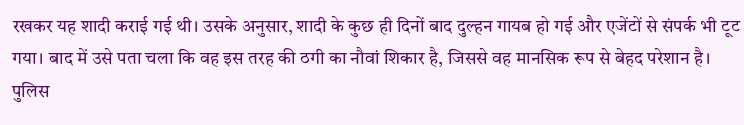रखकर यह शादी कराई गई थी। उसके अनुसार, शादी के कुछ ही दिनों बाद दुल्हन गायब हो गई और एजेंटों से संपर्क भी टूट गया। बाद में उसे पता चला कि वह इस तरह की ठगी का नौवां शिकार है, जिससे वह मानसिक रूप से बेहद परेशान है।
पुलिस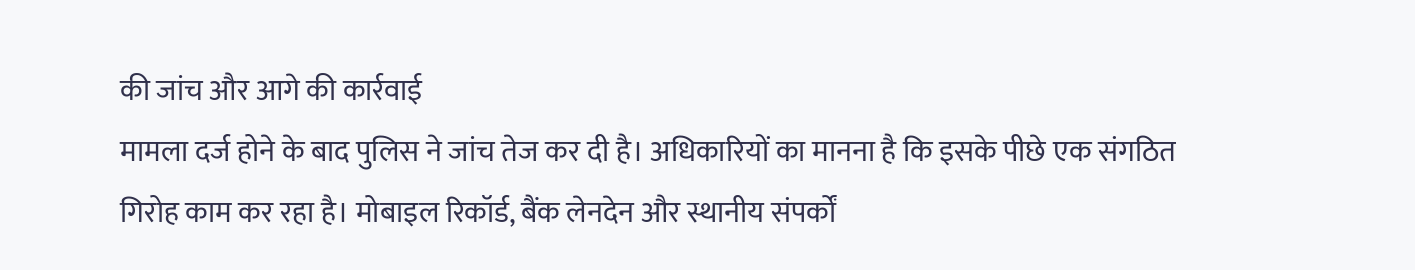की जांच और आगे की कार्रवाई
मामला दर्ज होने के बाद पुलिस ने जांच तेज कर दी है। अधिकारियों का मानना है कि इसके पीछे एक संगठित गिरोह काम कर रहा है। मोबाइल रिकॉर्ड, बैंक लेनदेन और स्थानीय संपर्कों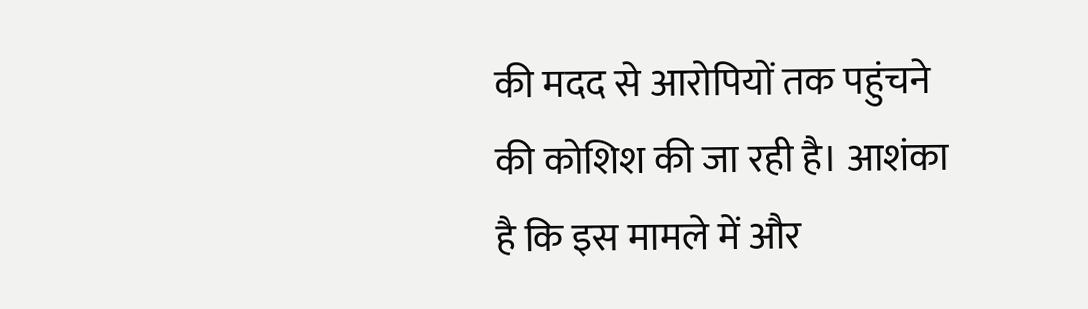की मदद से आरोपियों तक पहुंचने की कोशिश की जा रही है। आशंका है कि इस मामले में और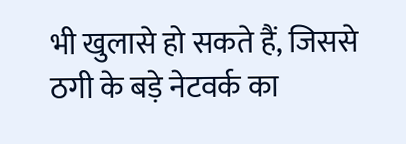भी खुलासे हो सकते हैं, जिससे ठगी के बड़े नेटवर्क का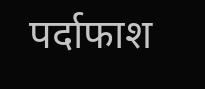पर्दाफाश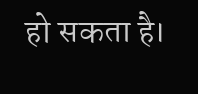हो सकता है।